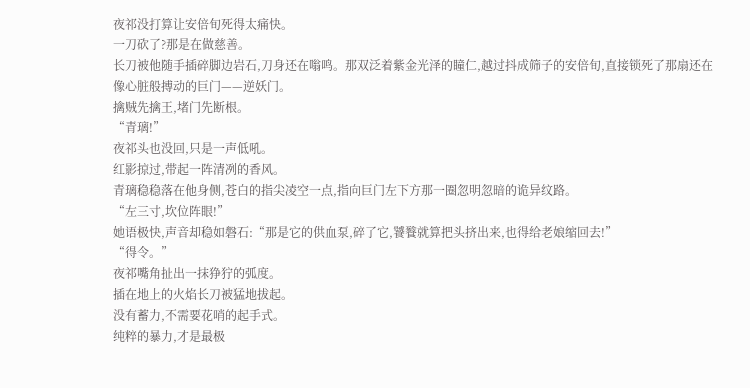夜祁没打算让安倍旬死得太痛快。
一刀砍了?那是在做慈善。
长刀被他随手插碎脚边岩石,刀身还在嗡鸣。那双泛着紫金光泽的瞳仁,越过抖成筛子的安倍旬,直接锁死了那扇还在像心脏般搏动的巨门——逆妖门。
擒贼先擒王,堵门先断根。
“青璃!”
夜祁头也没回,只是一声低吼。
红影掠过,带起一阵清冽的香风。
青璃稳稳落在他身侧,苍白的指尖凌空一点,指向巨门左下方那一圈忽明忽暗的诡异纹路。
“左三寸,坎位阵眼!”
她语极快,声音却稳如磐石:“那是它的供血泵,碎了它,饕餮就算把头挤出来,也得给老娘缩回去!”
“得令。”
夜祁嘴角扯出一抹狰狞的弧度。
插在地上的火焰长刀被猛地拔起。
没有蓄力,不需要花哨的起手式。
纯粹的暴力,才是最极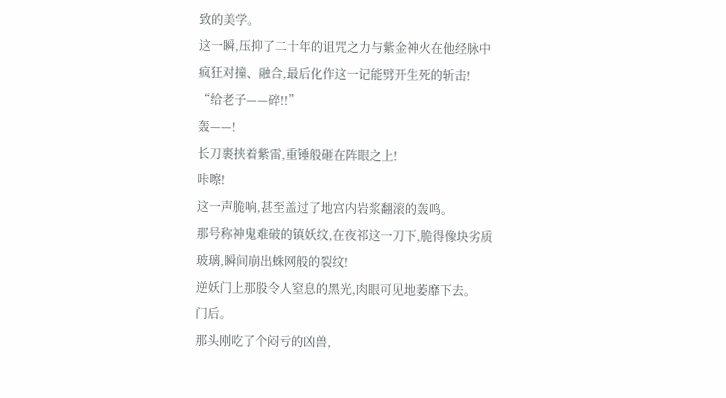致的美学。
这一瞬,压抑了二十年的诅咒之力与紫金神火在他经脉中疯狂对撞、融合,最后化作这一记能劈开生死的斩击!
“给老子——碎!!”
轰——!
长刀裹挟着紫雷,重锤般砸在阵眼之上!
咔嚓!
这一声脆响,甚至盖过了地宫内岩浆翻滚的轰鸣。
那号称神鬼难破的镇妖纹,在夜祁这一刀下,脆得像块劣质玻璃,瞬间崩出蛛网般的裂纹!
逆妖门上那股令人窒息的黑光,肉眼可见地萎靡下去。
门后。
那头刚吃了个闷亏的凶兽,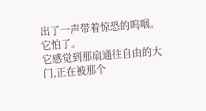出了一声带着惊恐的呜咽。
它怕了。
它感觉到那扇通往自由的大门,正在被那个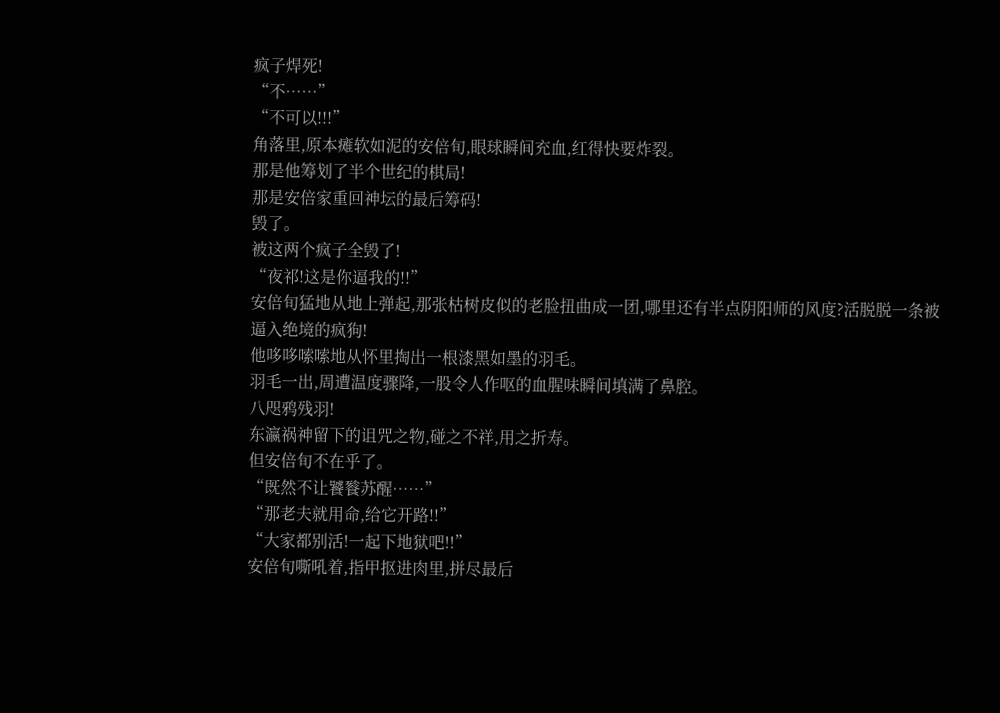疯子焊死!
“不……”
“不可以!!!”
角落里,原本瘫软如泥的安倍旬,眼球瞬间充血,红得快要炸裂。
那是他筹划了半个世纪的棋局!
那是安倍家重回神坛的最后筹码!
毁了。
被这两个疯子全毁了!
“夜祁!这是你逼我的!!”
安倍旬猛地从地上弹起,那张枯树皮似的老脸扭曲成一团,哪里还有半点阴阳师的风度?活脱脱一条被逼入绝境的疯狗!
他哆哆嗦嗦地从怀里掏出一根漆黑如墨的羽毛。
羽毛一出,周遭温度骤降,一股令人作呕的血腥味瞬间填满了鼻腔。
八咫鸦残羽!
东瀛祸神留下的诅咒之物,碰之不祥,用之折寿。
但安倍旬不在乎了。
“既然不让饕餮苏醒……”
“那老夫就用命,给它开路!!”
“大家都别活!一起下地狱吧!!”
安倍旬嘶吼着,指甲抠进肉里,拼尽最后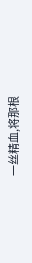一丝精血,将那根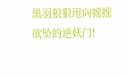黑羽狠狠甩向摇摇欲坠的逆妖门!